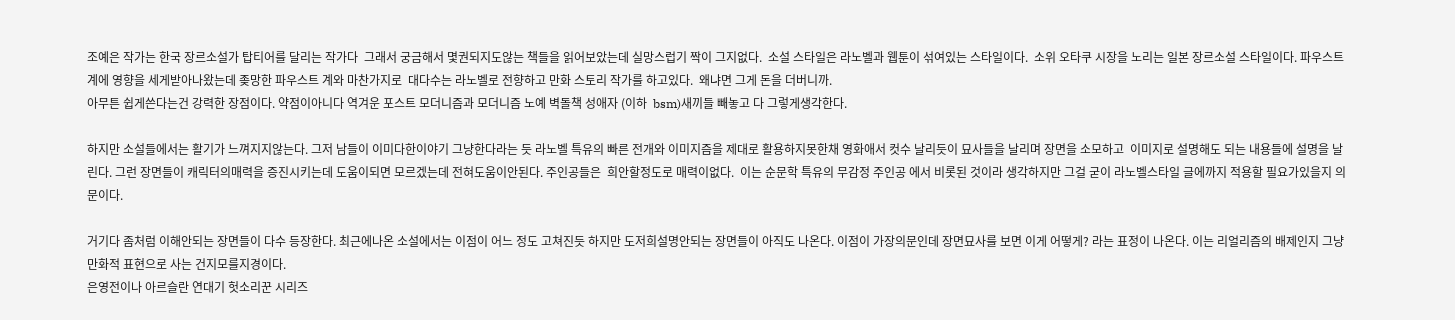조예은 작가는 한국 장르소설가 탑티어를 달리는 작가다  그래서 궁금해서 몇권되지도않는 책들을 읽어보았는데 실망스럽기 짝이 그지없다.  소설 스타일은 라노벨과 웹툰이 섞여있는 스타일이다.  소위 오타쿠 시장을 노리는 일본 장르소설 스타일이다. 파우스트계에 영향을 세게받아나왔는데 좆망한 파우스트 계와 마찬가지로  대다수는 라노벨로 전향하고 만화 스토리 작가를 하고있다.  왜냐면 그게 돈을 더버니까.
아무튼 쉽게쓴다는건 강력한 장점이다. 약점이아니다 역겨운 포스트 모더니즘과 모더니즘 노예 벽돌책 성애자 (이하  bsm)새끼들 빼놓고 다 그렇게생각한다.

하지만 소설들에서는 활기가 느껴지지않는다. 그저 남들이 이미다한이야기 그냥한다라는 듯 라노벨 특유의 빠른 전개와 이미지즘을 제대로 활용하지못한채 영화애서 컷수 날리듯이 묘사들을 날리며 장면을 소모하고  이미지로 설명해도 되는 내용들에 설명을 날린다. 그런 장면들이 캐릭터의매력을 증진시키는데 도움이되면 모르겠는데 전혀도움이안된다. 주인공들은  희안할정도로 매력이없다.  이는 순문학 특유의 무감정 주인공 에서 비롯된 것이라 생각하지만 그걸 굳이 라노벨스타일 글에까지 적용할 필요가있을지 의문이다.

거기다 좀처럼 이해안되는 장면들이 다수 등장한다. 최근에나온 소설에서는 이점이 어느 정도 고쳐진듯 하지만 도저희설명안되는 장면들이 아직도 나온다. 이점이 가장의문인데 장면묘사를 보면 이게 어떻게? 라는 표정이 나온다. 이는 리얼리즘의 배제인지 그냥 만화적 표현으로 사는 건지모를지경이다.
은영전이나 아르슬란 연대기 헛소리꾼 시리즈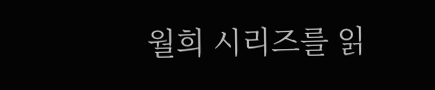월희 시리즈를 읽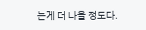는게 더 나을 정도다.